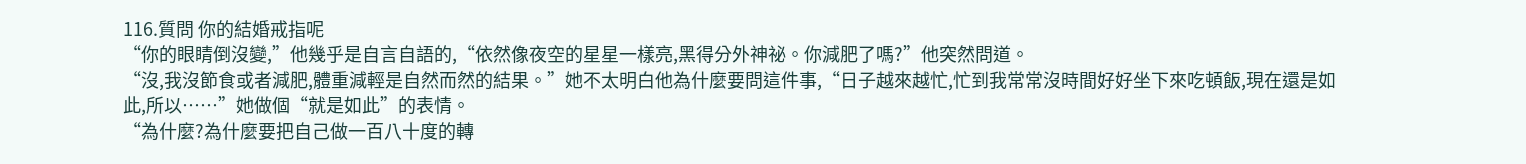116.質問 你的結婚戒指呢
“你的眼睛倒沒變,”他幾乎是自言自語的,“依然像夜空的星星一樣亮,黑得分外神祕。你減肥了嗎?”他突然問道。
“沒,我沒節食或者減肥,體重減輕是自然而然的結果。”她不太明白他為什麼要問這件事,“日子越來越忙,忙到我常常沒時間好好坐下來吃頓飯,現在還是如此,所以……”她做個“就是如此”的表情。
“為什麼?為什麼要把自己做一百八十度的轉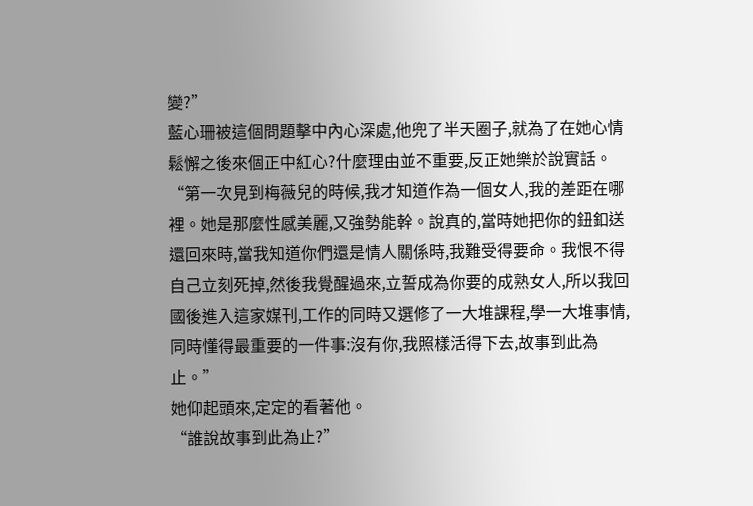變?”
藍心珊被這個問題擊中內心深處,他兜了半天圈子,就為了在她心情鬆懈之後來個正中紅心?什麼理由並不重要,反正她樂於說實話。
“第一次見到梅薇兒的時候,我才知道作為一個女人,我的差距在哪裡。她是那麼性感美麗,又強勢能幹。說真的,當時她把你的鈕釦送還回來時,當我知道你們還是情人關係時,我難受得要命。我恨不得自己立刻死掉,然後我覺醒過來,立誓成為你要的成熟女人,所以我回國後進入這家媒刊,工作的同時又選修了一大堆課程,學一大堆事情,同時懂得最重要的一件事:沒有你,我照樣活得下去,故事到此為止。”
她仰起頭來,定定的看著他。
“誰說故事到此為止?”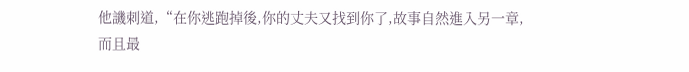他譏刺道,“在你逃跑掉後,你的丈夫又找到你了,故事自然進入另一章,而且最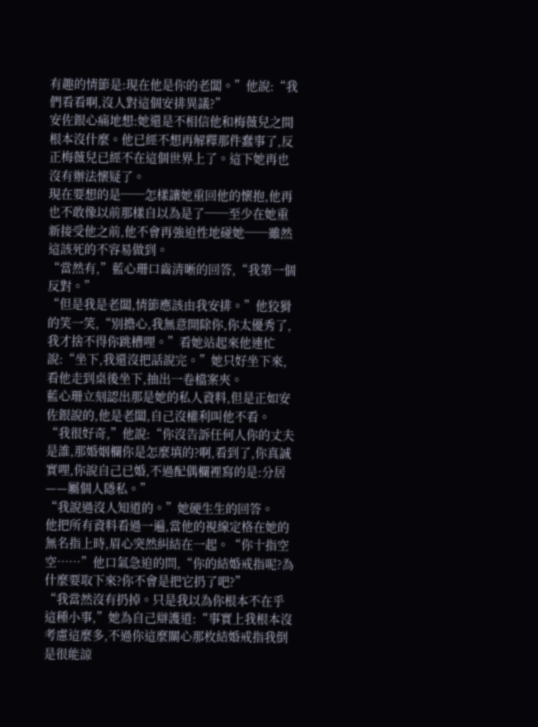有趣的情節是:現在他是你的老闆。”他說:“我們看看啊,沒人對這個安排異議?”
安佐銀心痛地想:她還是不相信他和梅薇兒之間根本沒什麼。他已經不想再解釋那件蠢事了,反正梅薇兒已經不在這個世界上了。這下她再也沒有辦法懷疑了。
現在要想的是──怎樣讓她重回他的懷抱,他再也不敢像以前那樣自以為是了──至少在她重新接受他之前,他不會再強迫性地碰她──雖然這該死的不容易做到。
“當然有,”藍心珊口齒清晰的回答,“我第一個反對。”
“但是我是老闆,情節應該由我安排。”他狡猾的笑一笑,“別擔心,我無意開除你,你太優秀了,我才捨不得你跳槽哩。”看她站起來他連忙說:“坐下,我還沒把話說完。”她只好坐下來,看他走到桌後坐下,抽出一卷檔案夾。
藍心珊立刻認出那是她的私人資料,但是正如安佐銀說的,他是老闆,自己沒權利叫他不看。
“我很好奇,”他說:“你沒告訴任何人你的丈夫是誰,那婚姻欄你是怎麼填的?啊,看到了,你真誠實哩,你說自己已婚,不過配偶欄裡寫的是:分居——屬個人隱私。”
“我說過沒人知道的。”她硬生生的回答。
他把所有資料看過一遍,當他的視線定格在她的無名指上時,眉心突然糾結在一起。“你十指空空……”他口氣急迫的問,“你的結婚戒指呢?為什麼要取下來?你不會是把它扔了吧?”
“我當然沒有扔掉。只是我以為你根本不在乎這種小事,”她為自己辯護道:“事實上我根本沒考慮這麼多,不過你這麼關心那枚結婚戒指我倒是很能諒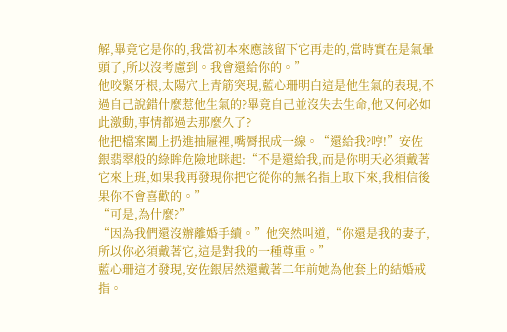解,畢竟它是你的,我當初本來應該留下它再走的,當時實在是氣暈頭了,所以沒考慮到。我會還給你的。”
他咬緊牙根,太陽穴上青筋突現,藍心珊明白這是他生氣的表現,不過自己說錯什麼惹他生氣的?畢竟自己並沒失去生命,他又何必如此激動,事情都過去那麼久了?
他把檔案闔上扔進抽屜裡,嘴脣抿成一線。“還給我?哼!”安佐銀翡翠般的綠眸危險地眯起:“不是還給我,而是你明天必須戴著它來上班,如果我再發現你把它從你的無名指上取下來,我相信後果你不會喜歡的。”
“可是,為什麼?”
“因為我們還沒辦離婚手續。”他突然叫道,“你還是我的妻子,所以你必須戴著它,這是對我的一種尊重。”
藍心珊這才發現,安佐銀居然還戴著二年前她為他套上的結婚戒指。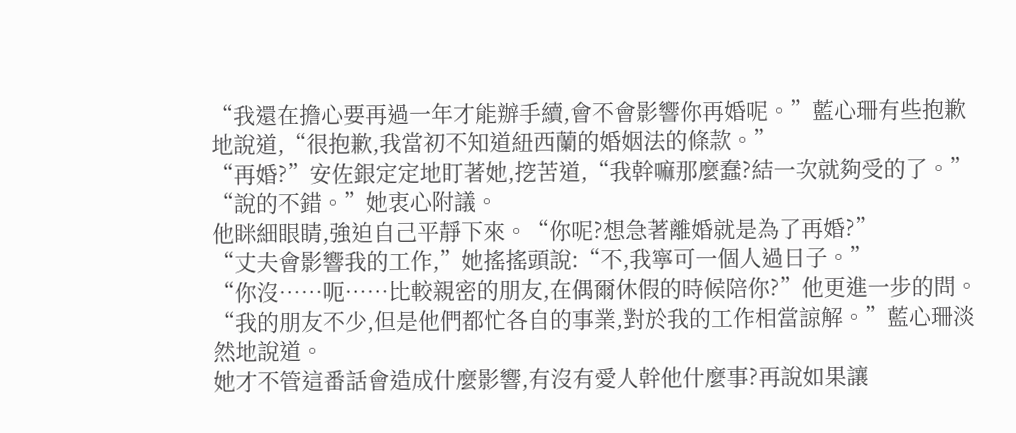“我還在擔心要再過一年才能辦手續,會不會影響你再婚呢。”藍心珊有些抱歉地說道,“很抱歉,我當初不知道紐西蘭的婚姻法的條款。”
“再婚?”安佐銀定定地盯著她,挖苦道,“我幹嘛那麼蠢?結一次就夠受的了。”
“說的不錯。”她衷心附議。
他眯細眼睛,強迫自己平靜下來。“你呢?想急著離婚就是為了再婚?”
“丈夫會影響我的工作,”她搖搖頭說:“不,我寧可一個人過日子。”
“你沒……呃……比較親密的朋友,在偶爾休假的時候陪你?”他更進一步的問。
“我的朋友不少,但是他們都忙各自的事業,對於我的工作相當諒解。”藍心珊淡然地說道。
她才不管這番話會造成什麼影響,有沒有愛人幹他什麼事?再說如果讓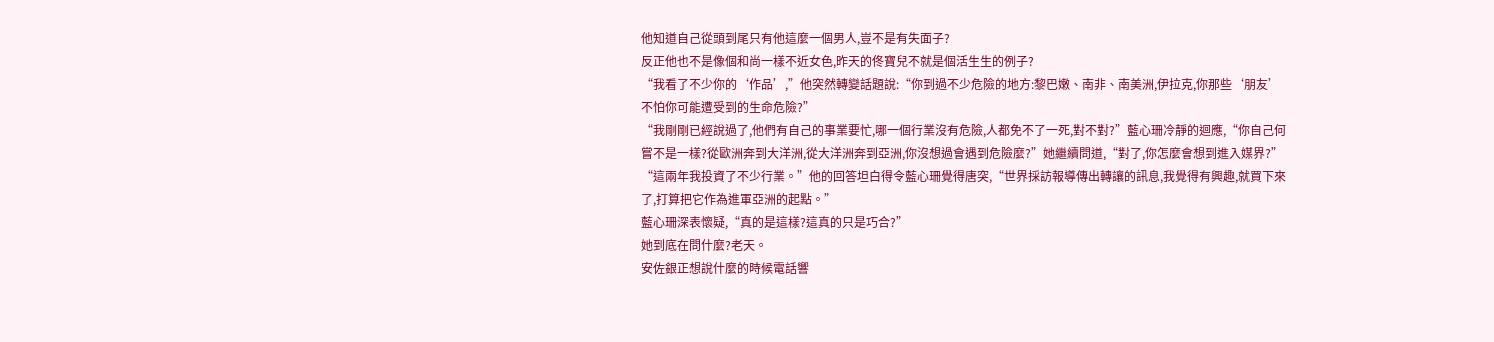他知道自己從頭到尾只有他這麼一個男人,豈不是有失面子?
反正他也不是像個和尚一樣不近女色,昨天的佟寶兒不就是個活生生的例子?
“我看了不少你的‘作品’,”他突然轉變話題說:“你到過不少危險的地方:黎巴嫩、南非、南美洲,伊拉克,你那些‘朋友’不怕你可能遭受到的生命危險?”
“我剛剛已經說過了,他們有自己的事業要忙,哪一個行業沒有危險,人都免不了一死,對不對?”藍心珊冷靜的迴應,“你自己何嘗不是一樣?從歐洲奔到大洋洲,從大洋洲奔到亞洲,你沒想過會遇到危險麼?”她繼續問道,“對了,你怎麼會想到進入媒界?”
“這兩年我投資了不少行業。”他的回答坦白得令藍心珊覺得唐突,“世界採訪報導傳出轉讓的訊息,我覺得有興趣,就買下來了,打算把它作為進軍亞洲的起點。”
藍心珊深表懷疑,“真的是這樣?這真的只是巧合?”
她到底在問什麼?老天。
安佐銀正想說什麼的時候電話響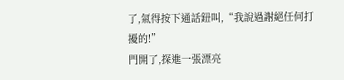了,氣得按下通話鈕叫,“我說過謝絕任何打擾的!”
門開了,探進一張漂亮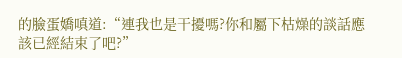的臉蛋嬌嗔道:“連我也是干擾嗎?你和屬下枯燥的談話應該已經結束了吧?”